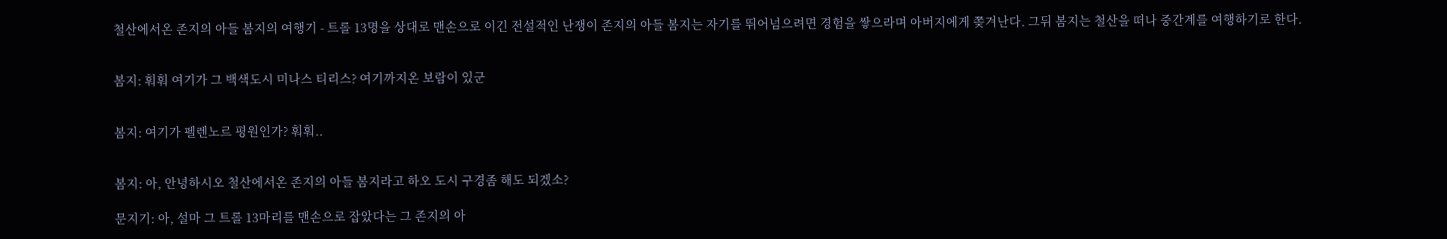철산에서온 존지의 아들 봄지의 여행기 - 트롤 13명을 상대로 맨손으로 이긴 전설적인 난쟁이 존지의 아들 봄지는 자기를 뛰어넘으려면 경험을 쌓으라며 아버지에게 쫒겨난다. 그뒤 봄지는 철산을 떠나 중간계를 여행하기로 한다.


봄지: 훠훠 여기가 그 백색도시 미나스 티리스? 여기까지온 보람이 있군


봄지: 여기가 펠렌노르 평원인가? 훠훠..


봄지: 아, 안녕하시오 철산에서온 존지의 아들 봄지라고 하오 도시 구경좀 해도 되겠소?

문지기: 아, 설마 그 트롤 13마리를 맨손으로 잡았다는 그 존지의 아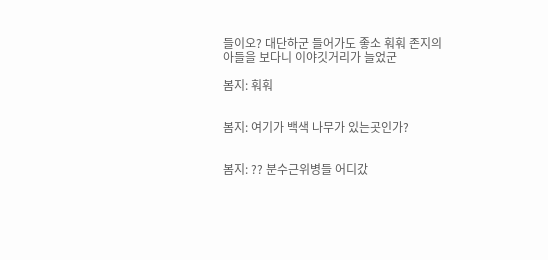들이오? 대단하군 들어가도 좋소 훠훠 존지의 아들을 보다니 이야깃거리가 늘었군

봄지: 훠훠


봄지: 여기가 백색 나무가 있는곳인가?


봄지: ?? 분수근위병들 어디갔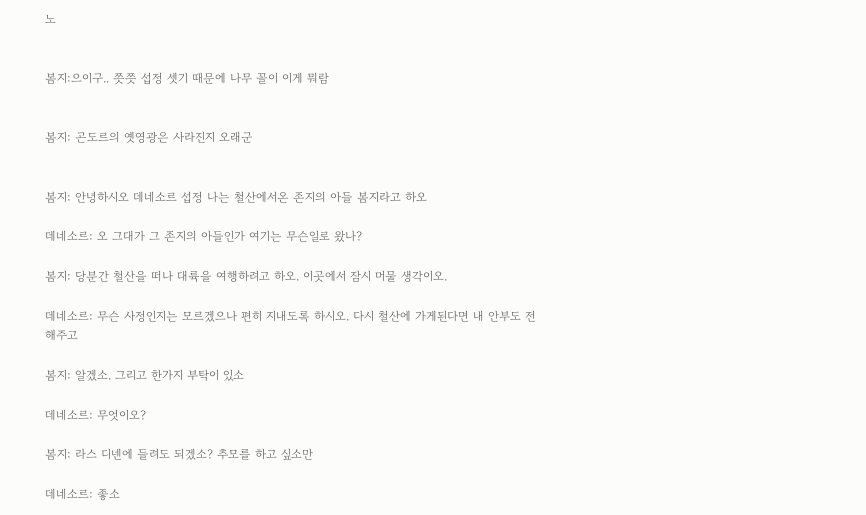노


봄지:으이구.. 쯧쯧 섭정 셋기 때문에 나무 꼴이 이게 뭐람


봄지: 곤도르의 옛영광은 사라진지 오래군


봄지: 안녕하시오 데네소르 섭정 나는 철산에서온 존지의 아들 봄지라고 하오

데네소르: 오 그대가 그 존지의 아들인가 여기는 무슨일로 왔나?

봄지: 당분간 철산을 떠나 대륙을 여행하려고 하오. 이곳에서 잠시 머물 생각이오.

데네소르: 무슨 사정인지는 모르겠으나 편히 지내도록 하시오. 다시 철산에 가게된다면 내 안부도 전해주고

봄지: 알겠소. 그리고 한가지 부탁이 있소

데네소르: 무엇이오?

봄지: 라스 디넨에 들려도 되겠소? 추모를 하고 싶소만

데네소르: 좋소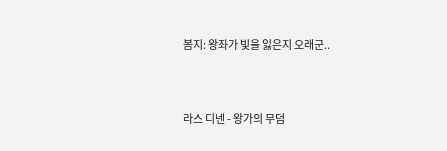봄지: 왕좌가 빛을 잃은지 오래군..


라스 디넨 - 왕가의 무덤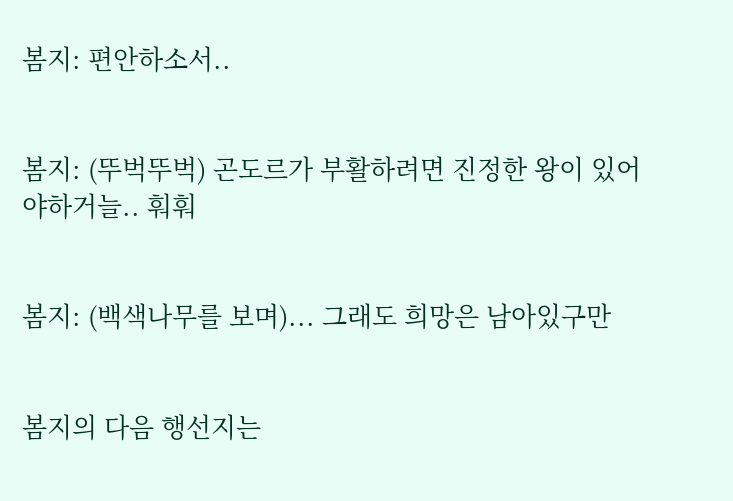봄지: 편안하소서..


봄지: (뚜벅뚜벅) 곤도르가 부활하려면 진정한 왕이 있어야하거늘.. 훠훠


봄지: (백색나무를 보며)... 그래도 희망은 남아있구만


봄지의 다음 행선지는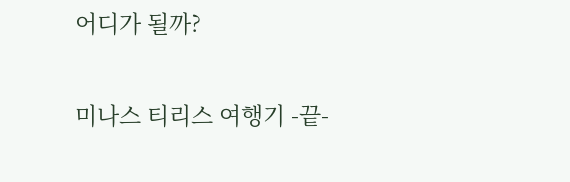어디가 될까?


미나스 티리스 여행기 -끝-